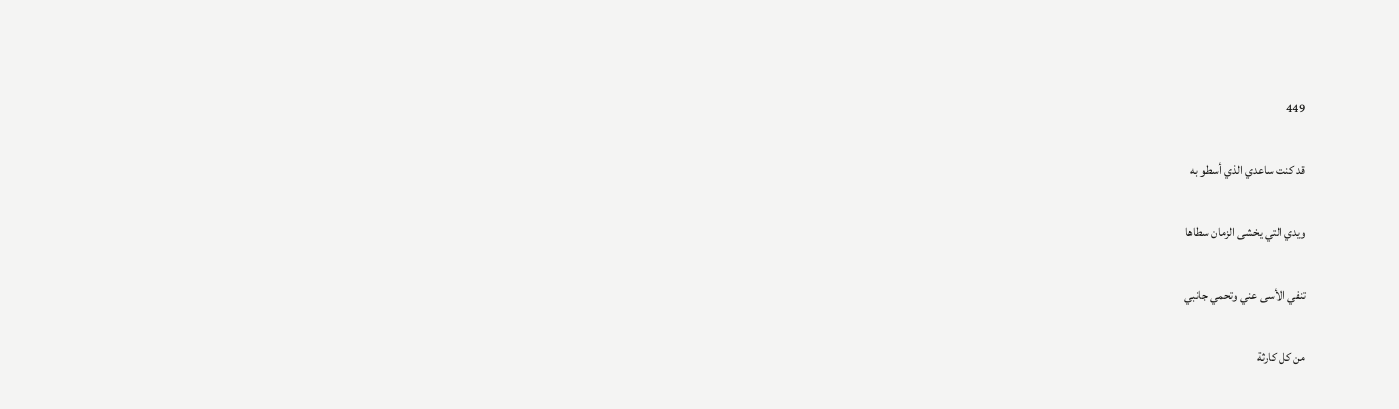449

قد كنت ساعدي الذي أسطو به

ويدي التي يخشى الزمان سطاها

تنفي الأسى عني وتحمي جانبي

من كل كارثة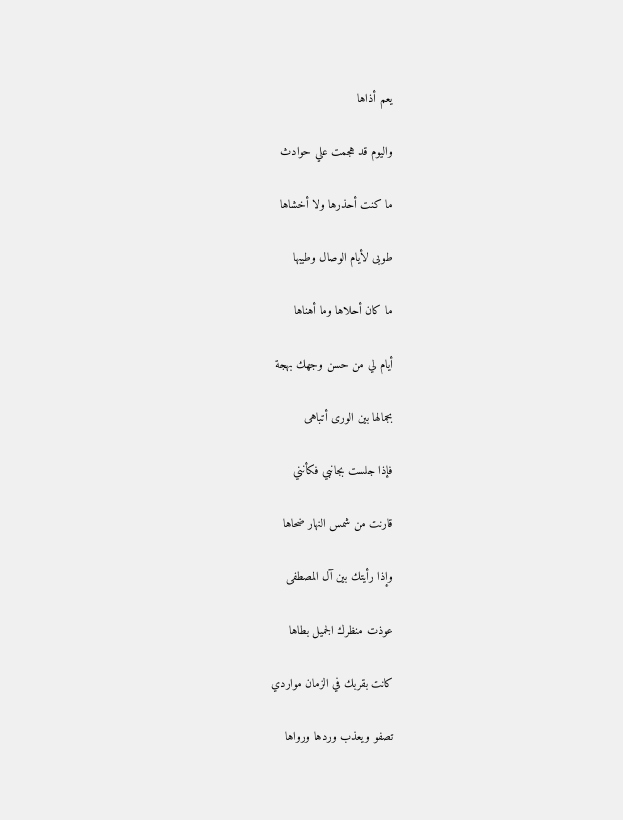يعم أذاها

واليوم قد هجمت علي حوادث

ما كنت أحذرها ولا أخشاها

طوبى لأيام الوصال وطيبها

ما كان أحلاها وما أهناها

أيام لي من حسن وجهك بهجة

بجمالها بين الورى أتباهى

فإذا جلست بجانبي فكأنني

قارنت من شمس النهار ضحاها

وإذا رأيتك بين آل المصطفى

عوذت منظرك الجميل بطاها

كانت بقربك في الزمان مواردي

تصفو ويعذب وردها ورواها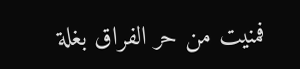فمنيت من حر الفراق بغلة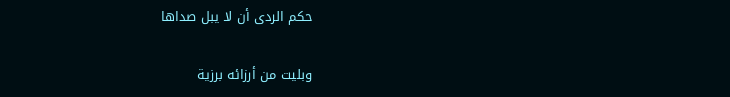حكم الردى أن لا يبل صداها

وبليت من أرزائه برزية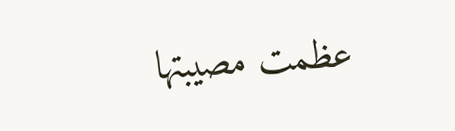عظمت مصيبتها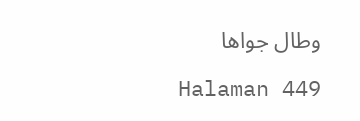وطال جواها

Halaman 449